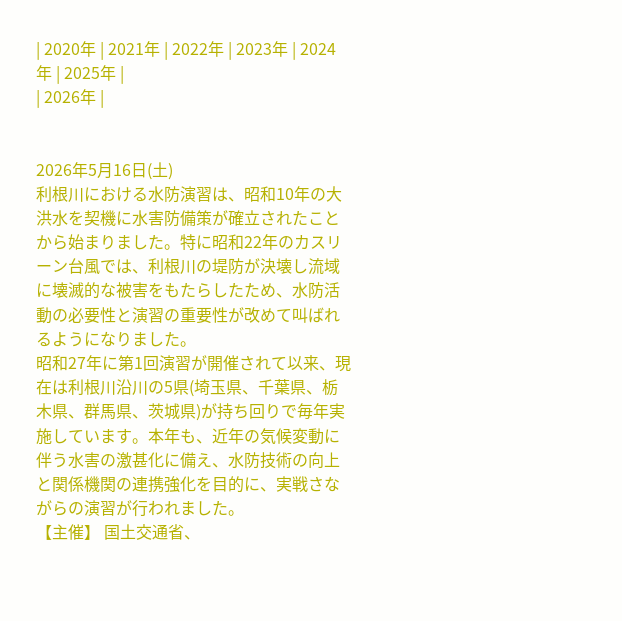| 2020年 | 2021年 | 2022年 | 2023年 | 2024年 | 2025年 |
| 2026年 |


2026年5月16日(土)
利根川における水防演習は、昭和10年の大洪水を契機に水害防備策が確立されたことから始まりました。特に昭和22年のカスリーン台風では、利根川の堤防が決壊し流域に壊滅的な被害をもたらしたため、水防活動の必要性と演習の重要性が改めて叫ばれるようになりました。
昭和27年に第1回演習が開催されて以来、現在は利根川沿川の5県(埼玉県、千葉県、栃木県、群馬県、茨城県)が持ち回りで毎年実施しています。本年も、近年の気候変動に伴う水害の激甚化に備え、水防技術の向上と関係機関の連携強化を目的に、実戦さながらの演習が行われました。
【主催】 国土交通省、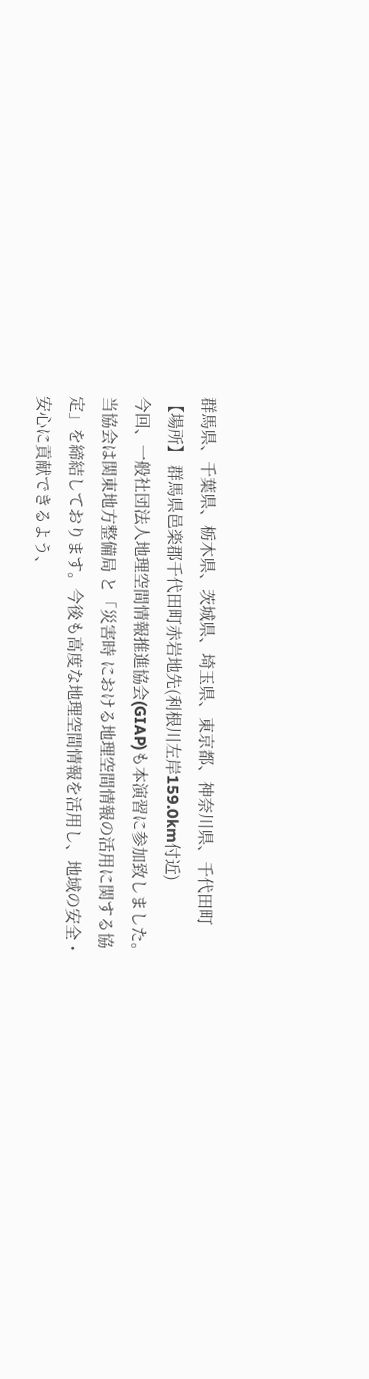群馬県、千葉県、栃木県、茨城県、埼玉県、東京都、神奈川県、千代田町
【場所】 群馬県邑楽郡千代田町赤岩地先(利根川左岸159.0km付近)
今回、一般社団法人地理空間情報推進協会(GIAP)も本演習に参加致しました。当協会は関東地方整備局 と「災害時 における地理空間情報の活用に関する協定」を締結しております。今後も高度な地理空間情報を活用し、地域の安全・ 安心に貢献できるよう、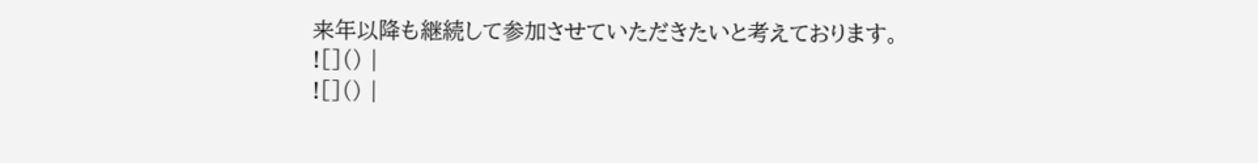来年以降も継続して参加させていただきたいと考えております。
![]() |
![]() |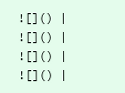![]() |
![]() |
![]() |
![]() |